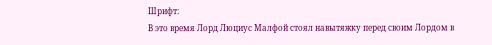Шрифт:
В это время Лорд Люциус Малфой стоял навытяжку перед своим Лордом в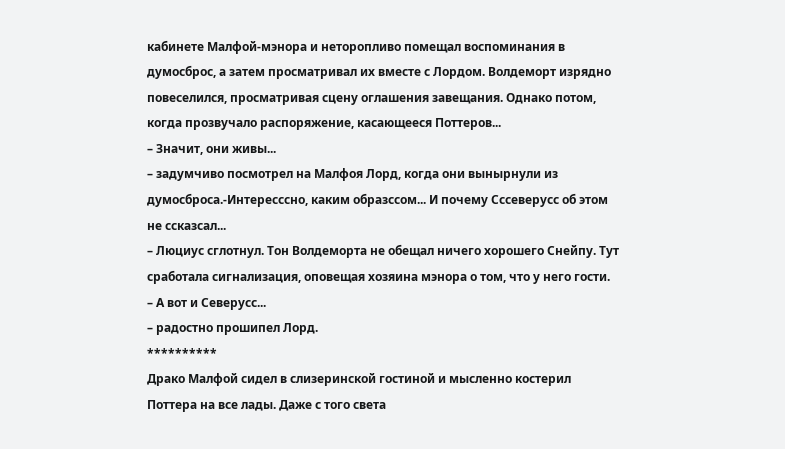кабинете Малфой-мэнора и неторопливо помещал воспоминания в думосброс, а затем просматривал их вместе с Лордом. Волдеморт изрядно повеселился, просматривая сцену оглашения завещания. Однако потом, когда прозвучало распоряжение, касающееся Поттеров...
– Значит, они живы...
– задумчиво посмотрел на Малфоя Лорд, когда они вынырнули из думосброса.-Интересссно, каким образссом... И почему Сссеверусс об этом не ссказсал...
– Люциус сглотнул. Тон Волдеморта не обещал ничего хорошего Снейпу. Тут сработала сигнализация, оповещая хозяина мэнора о том, что у него гости.
– А вот и Северусс...
– радостно прошипел Лорд.
**********
Драко Малфой сидел в слизеринской гостиной и мысленно костерил Поттера на все лады. Даже с того света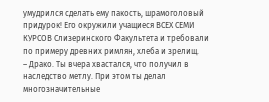умудрился сделать ему пакость, шрамоголовый придурок! Его окружили учащиеся ВСЕХ СЕМИ КУРСОВ Слизеринского Факультета и требовали по примеру древних римлян, хлеба и зрелищ.
– Драко. Ты вчера хвастался, что получил в наследство метлу. При этом ты делал многозначительные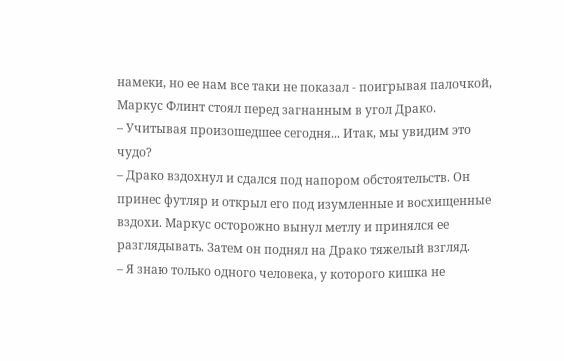намеки, но ее нам все таки не показал - поигрывая палочкой, Маркус Флинт стоял перед загнанным в угол Драко.
– Учитывая произошедшее сегодня... Итак, мы увидим это чудо?
– Драко вздохнул и сдался под напором обстоятельств. Он принес футляр и открыл его под изумленные и восхищенные вздохи. Маркус осторожно вынул метлу и принялся ее разглядывать. Затем он поднял на Драко тяжелый взгляд.
– Я знаю только одного человека, у которого кишка не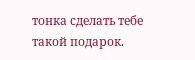тонка сделать тебе такой подарок.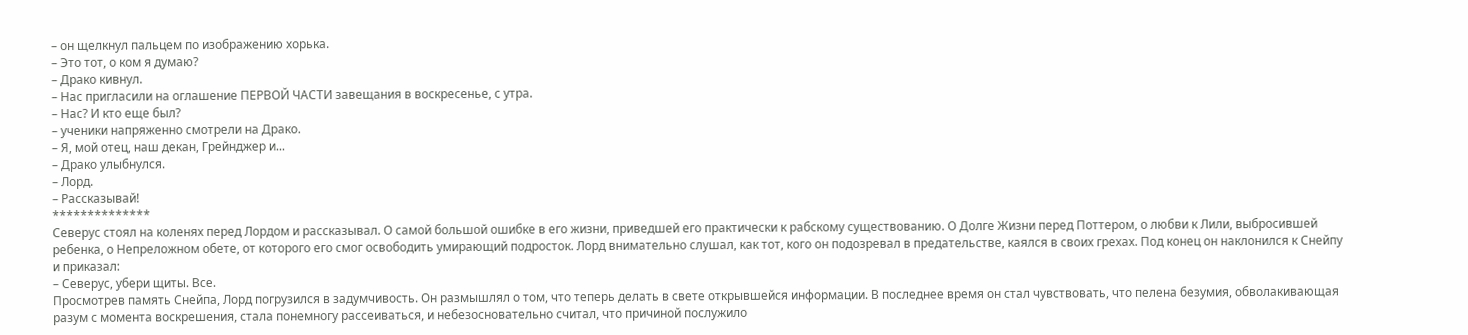– он щелкнул пальцем по изображению хорька.
– Это тот, о ком я думаю?
– Драко кивнул.
– Нас пригласили на оглашение ПЕРВОЙ ЧАСТИ завещания в воскресенье, с утра.
– Нас? И кто еще был?
– ученики напряженно смотрели на Драко.
– Я, мой отец, наш декан, Грейнджер и...
– Драко улыбнулся.
– Лорд.
– Рассказывай!
**************
Северус стоял на коленях перед Лордом и рассказывал. О самой большой ошибке в его жизни, приведшей его практически к рабскому существованию. О Долге Жизни перед Поттером, о любви к Лили, выбросившей ребенка, о Непреложном обете, от которого его смог освободить умирающий подросток. Лорд внимательно слушал, как тот, кого он подозревал в предательстве, каялся в своих грехах. Под конец он наклонился к Снейпу и приказал:
– Северус, убери щиты. Все.
Просмотрев память Снейпа, Лорд погрузился в задумчивость. Он размышлял о том, что теперь делать в свете открывшейся информации. В последнее время он стал чувствовать, что пелена безумия, обволакивающая разум с момента воскрешения, стала понемногу рассеиваться, и небезосновательно считал, что причиной послужило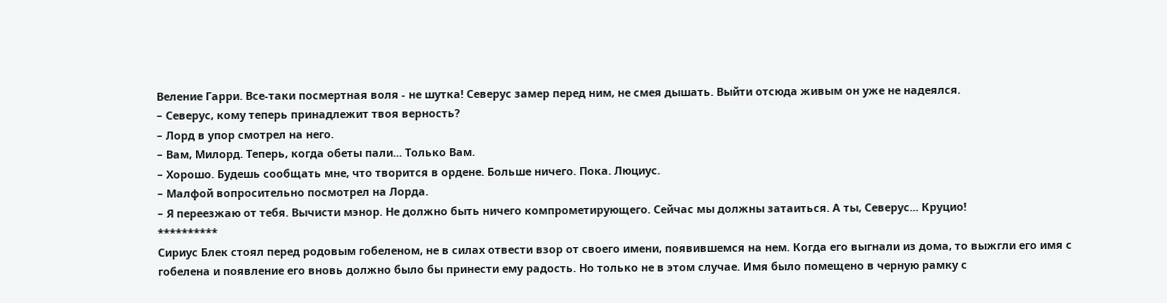Веление Гарри. Все-таки посмертная воля - не шутка! Северус замер перед ним, не смея дышать. Выйти отсюда живым он уже не надеялся.
– Северус, кому теперь принадлежит твоя верность?
– Лорд в упор смотрел на него.
– Вам, Милорд. Теперь, когда обеты пали... Только Вам.
– Хорошо. Будешь сообщать мне, что творится в ордене. Больше ничего. Пока. Люциус.
– Малфой вопросительно посмотрел на Лорда.
– Я переезжаю от тебя. Вычисти мэнор. Не должно быть ничего компрометирующего. Сейчас мы должны затаиться. А ты, Северус... Круцио!
**********
Сириус Блек стоял перед родовым гобеленом, не в силах отвести взор от своего имени, появившемся на нем. Когда его выгнали из дома, то выжгли его имя с гобелена и появление его вновь должно было бы принести ему радость. Но только не в этом случае. Имя было помещено в черную рамку с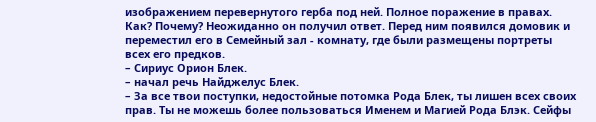изображением перевернутого герба под ней. Полное поражение в правах. Как? Почему? Неожиданно он получил ответ. Перед ним появился домовик и переместил его в Семейный зал - комнату, где были размещены портреты всех его предков.
– Сириус Орион Блек.
– начал речь Найджелус Блек.
– За все твои поступки, недостойные потомка Рода Блек, ты лишен всех своих прав. Ты не можешь более пользоваться Именем и Магией Рода Блэк. Сейфы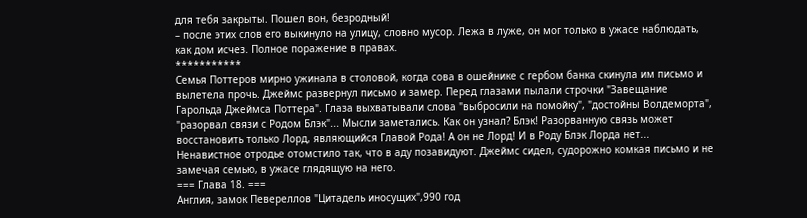для тебя закрыты. Пошел вон, безродный!
– после этих слов его выкинуло на улицу, словно мусор. Лежа в луже, он мог только в ужасе наблюдать, как дом исчез. Полное поражение в правах.
***********
Семья Поттеров мирно ужинала в столовой, когда сова в ошейнике с гербом банка скинула им письмо и вылетела прочь. Джеймс развернул письмо и замер. Перед глазами пылали строчки "Завещание Гарольда Джеймса Поттера". Глаза выхватывали слова "выбросили на помойку", "достойны Волдеморта", "разорвал связи с Родом Блэк"... Мысли заметались. Как он узнал? Блэк! Разорванную связь может восстановить только Лорд, являющийся Главой Рода! А он не Лорд! И в Роду Блэк Лорда нет... Ненавистное отродье отомстило так, что в аду позавидуют. Джеймс сидел, судорожно комкая письмо и не замечая семью, в ужасе глядящую на него.
=== Глава 18. ===
Англия, замок Певереллов "Цитадель иносущих",990 год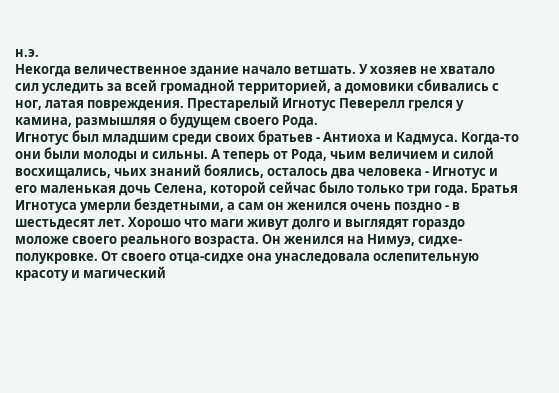н.э.
Некогда величественное здание начало ветшать. У хозяев не хватало сил уследить за всей громадной территорией, а домовики сбивались с ног, латая повреждения. Престарелый Игнотус Певерелл грелся у камина, размышляя о будущем своего Рода.
Игнотус был младшим среди своих братьев - Антиоха и Кадмуса. Когда-то они были молоды и сильны. А теперь от Рода, чьим величием и силой восхищались, чьих знаний боялись, осталось два человека - Игнотус и его маленькая дочь Селена, которой сейчас было только три года. Братья Игнотуса умерли бездетными, а сам он женился очень поздно - в шестьдесят лет. Хорошо что маги живут долго и выглядят гораздо моложе своего реального возраста. Он женился на Нимуэ, сидхе-полукровке. От своего отца-сидхе она унаследовала ослепительную красоту и магический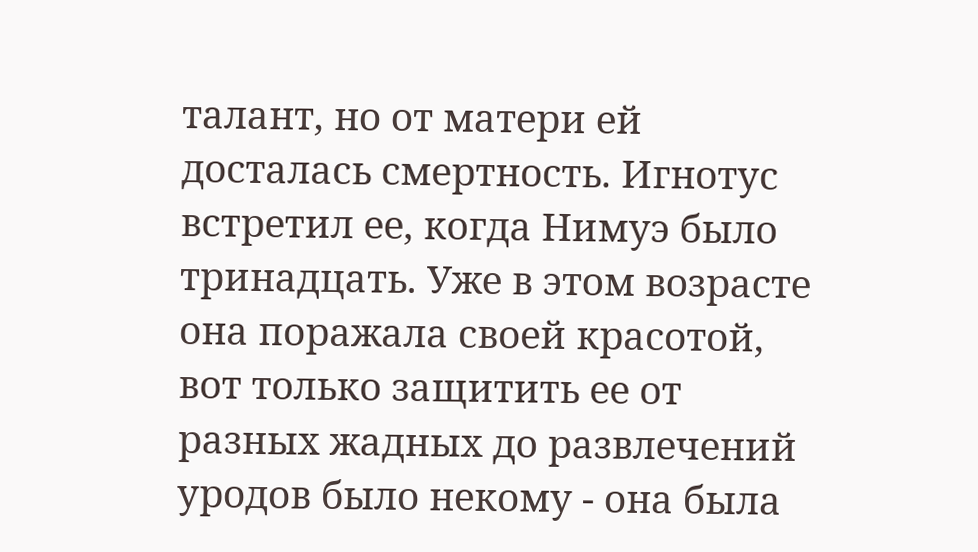талант, но от матери ей досталась смертность. Игнотус встретил ее, когда Нимуэ было тринадцать. Уже в этом возрасте она поражала своей красотой, вот только защитить ее от разных жадных до развлечений уродов было некому - она была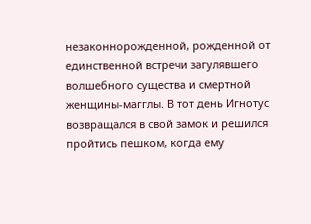незаконнорожденной, рожденной от единственной встречи загулявшего волшебного существа и смертной женщины-магглы. В тот день Игнотус возвращался в свой замок и решился пройтись пешком, когда ему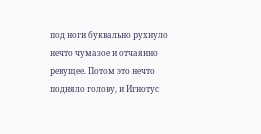под ноги буквально рухнуло нечто чумазое и отчаянно ревущее. Потом это нечто подняло голову, и Игнотус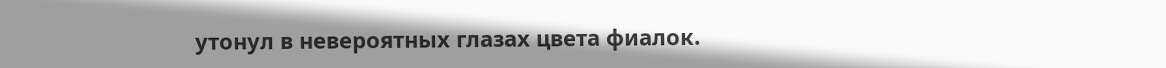утонул в невероятных глазах цвета фиалок.